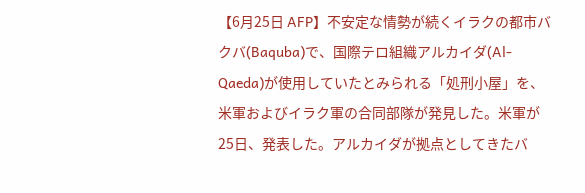【6月25日 AFP】不安定な情勢が続くイラクの都市バクバ(Baquba)で、国際テロ組織アルカイダ(Al-Qaeda)が使用していたとみられる「処刑小屋」を、米軍およびイラク軍の合同部隊が発見した。米軍が25日、発表した。アルカイダが拠点としてきたバ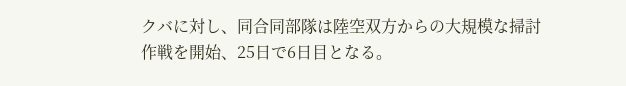クバに対し、同合同部隊は陸空双方からの大規模な掃討作戦を開始、25日で6日目となる。